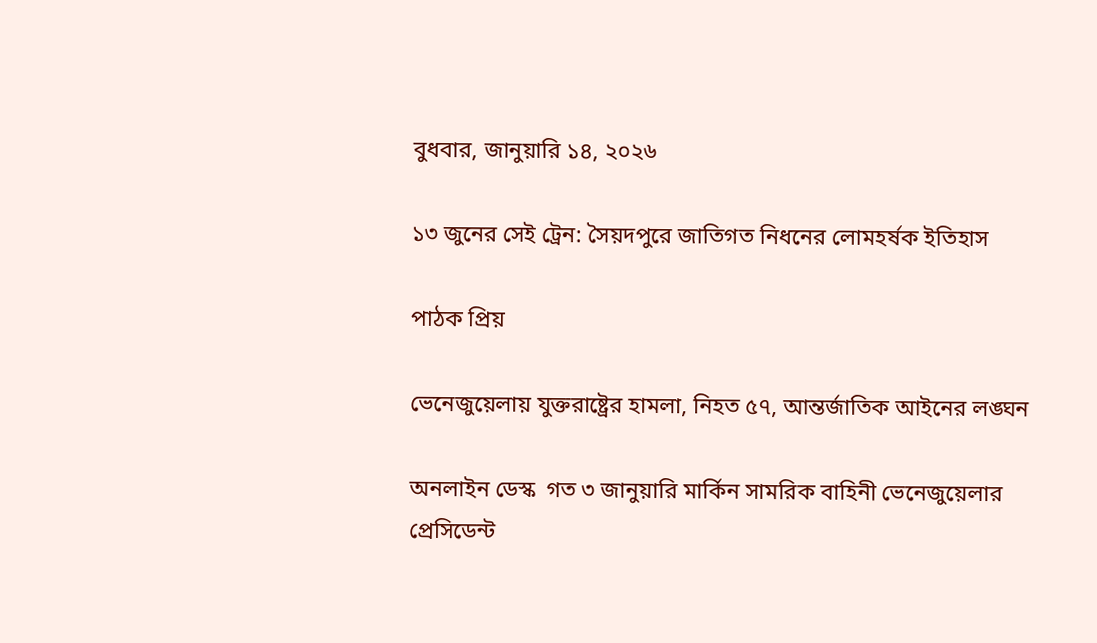বুধবার, জানুয়ারি ১৪, ২০২৬

১৩ জুনের সেই ট্রেন: সৈয়দপুরে জাতিগত নিধনের লোমহর্ষক ইতিহাস

পাঠক প্রিয়

ভেনেজুয়েলায় যুক্তরাষ্ট্রের হামলা, নিহত ৫৭, আন্তর্জাতিক আইনের লঙ্ঘন

অনলাইন ডেস্ক  গত ৩ জানুয়ারি মার্কিন সামরিক বাহিনী ভেনেজুয়েলার প্রেসিডেন্ট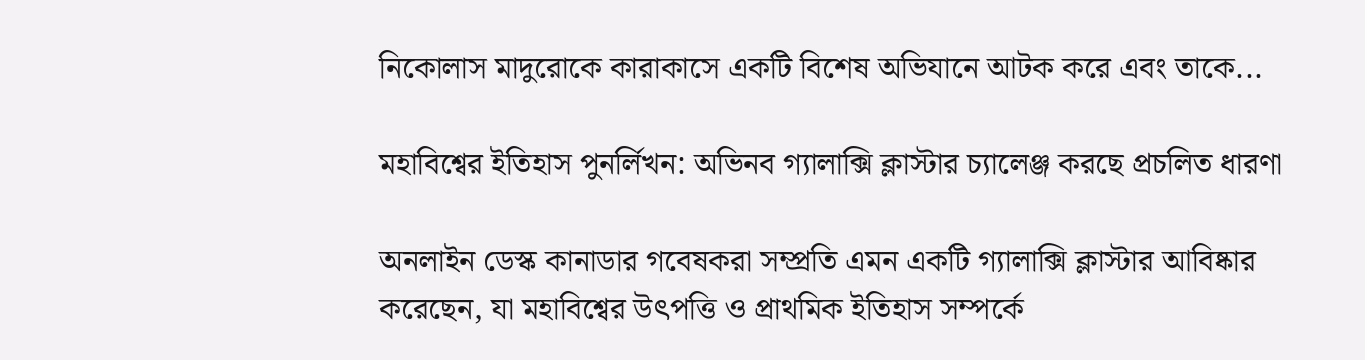নিকোলাস মাদুরোকে কারাকাসে একটি বিশেষ অভিযানে আটক করে এবং তাকে...

মহাবিশ্বের ইতিহাস পুনর্লিখন: অভিনব গ্যালাক্সি ক্লাস্টার চ্যালেঞ্জ করছে প্রচলিত ধারণা

অনলাইন ডেস্ক কানাডার গবেষকরা সম্প্রতি এমন একটি গ্যালাক্সি ক্লাস্টার আবিষ্কার করেছেন, যা মহাবিশ্বের উৎপত্তি ও প্রাথমিক ইতিহাস সম্পর্কে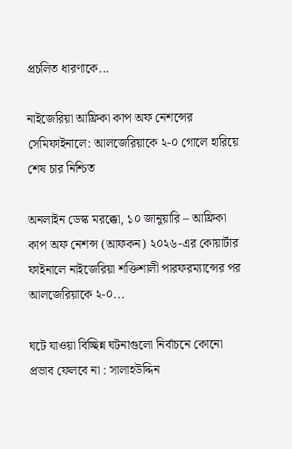প্রচলিত ধারণাকে...

নাইজেরিয়া আফ্রিকা কাপ অফ নেশন্সের সেমিফাইনালে: আলজেরিয়াকে ২-০ গোলে হারিয়ে শেষ চার নিশ্চিত

অনলাইন ডেস্ক মরক্কো, ১০ জানুয়ারি – আফ্রিকা কাপ অফ নেশন্স (আফকন) ২০২৬-এর কোয়ার্টার ফাইনালে নাইজেরিয়া শক্তিশালী পারফরম্যান্সের পর আলজেরিয়াকে ২-০...

ঘটে যাওয়া বিচ্ছিন্ন ঘটনাগুলো নির্বাচনে কোনো প্রভাব ফেলবে না : সালাহউদ্দিন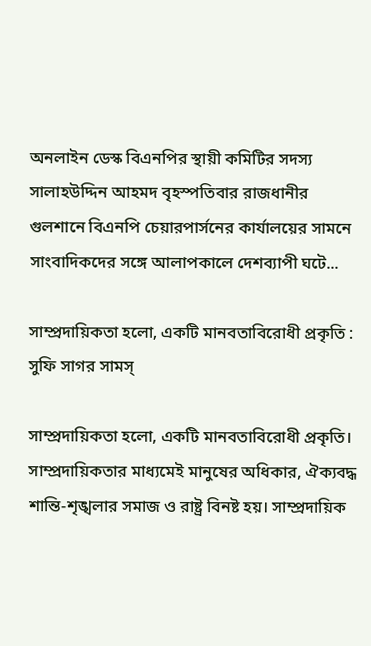অনলাইন ডেস্ক বিএনপির স্থায়ী কমিটির সদস্য সালাহউদ্দিন আহমদ বৃহস্পতিবার রাজধানীর গুলশানে বিএনপি চেয়ারপার্সনের কার্যালয়ের সামনে সাংবাদিকদের সঙ্গে আলাপকালে দেশব্যাপী ঘটে...

সাম্প্রদায়িকতা হলো, একটি মানবতাবিরোধী প্রকৃতি : সুফি সাগর সামস্

সাম্প্রদায়িকতা হলো, একটি মানবতাবিরোধী প্রকৃতি। সাম্প্রদায়িকতার মাধ্যমেই মানুষের অধিকার, ঐক্যবদ্ধ শান্তি-শৃঙ্খলার সমাজ ও রাষ্ট্র বিনষ্ট হয়। সাম্প্রদায়িক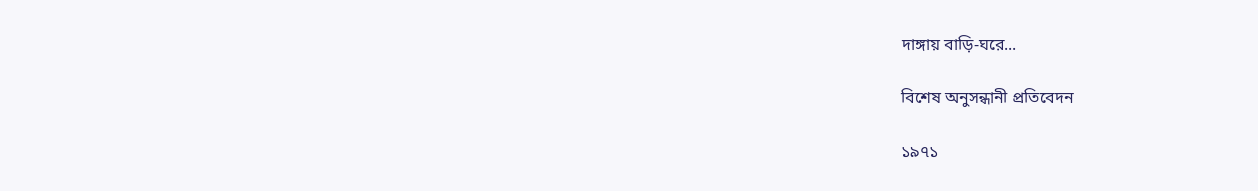দাঙ্গায় বাড়ি-ঘরে...

বিশেষ অনুসন্ধানী প্রতিবেদন

১৯৭১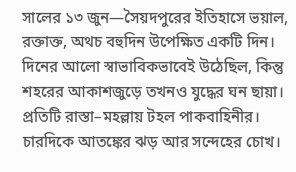সালের ১৩ জুন—সৈয়দপুরের ইতিহাসে ভয়াল, রক্তাক্ত, অথচ বহুদিন উপেক্ষিত একটি দিন। দিনের আলো স্বাভাবিকভাবেই উঠেছিল, কিন্তু শহরের আকাশজুড়ে তখনও যুদ্ধের ঘন ছায়া। প্রতিটি রাস্তা–মহল্লায় টহল পাকবাহিনীর। চারদিকে আতঙ্কের ঝড় আর সন্দেহের চোখ।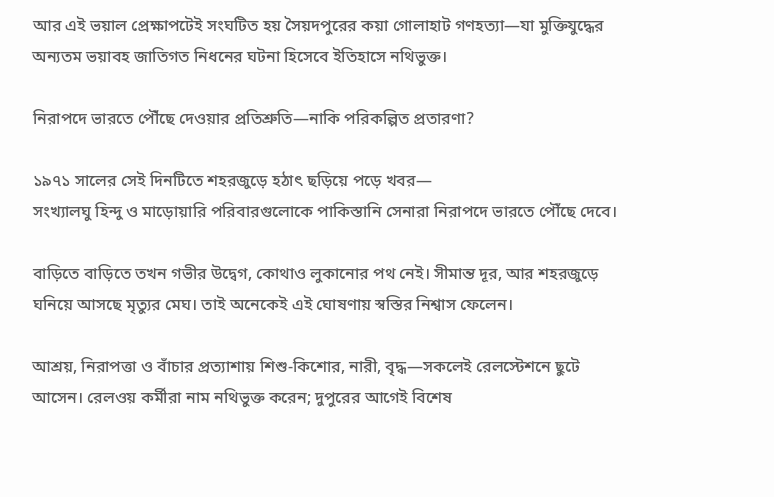আর এই ভয়াল প্রেক্ষাপটেই সংঘটিত হয় সৈয়দপুরের কয়া গোলাহাট গণহত্যা—যা মুক্তিযুদ্ধের অন্যতম ভয়াবহ জাতিগত নিধনের ঘটনা হিসেবে ইতিহাসে নথিভুক্ত।

নিরাপদে ভারতে পৌঁছে দেওয়ার প্রতিশ্রুতি—নাকি পরিকল্পিত প্রতারণা?

১৯৭১ সালের সেই দিনটিতে শহরজুড়ে হঠাৎ ছড়িয়ে পড়ে খবর—
সংখ্যালঘু হিন্দু ও মাড়োয়ারি পরিবারগুলোকে পাকিস্তানি সেনারা নিরাপদে ভারতে পৌঁছে দেবে।

বাড়িতে বাড়িতে তখন গভীর উদ্বেগ, কোথাও লুকানোর পথ নেই। সীমান্ত দূর, আর শহরজুড়ে ঘনিয়ে আসছে মৃত্যুর মেঘ। তাই অনেকেই এই ঘোষণায় স্বস্তির নিশ্বাস ফেলেন।

আশ্রয়, নিরাপত্তা ও বাঁচার প্রত্যাশায় শিশু-কিশোর, নারী, বৃদ্ধ—সকলেই রেলস্টেশনে ছুটে আসেন। রেলওয় কর্মীরা নাম নথিভুক্ত করেন; দুপুরের আগেই বিশেষ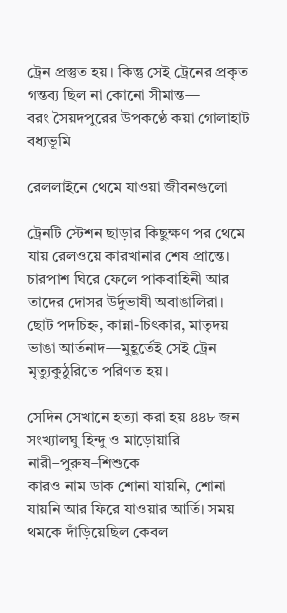ট্রেন প্রস্তুত হয়। কিন্তু সেই ট্রেনের প্রকৃত গন্তব্য ছিল না কোনো সীমান্ত—
বরং সৈয়দপুরের উপকণ্ঠে কয়া গোলাহাট বধ্যভূমি

রেললাইনে থেমে যাওয়া জীবনগুলো

ট্রেনটি স্টেশন ছাড়ার কিছুক্ষণ পর থেমে যায় রেলওয়ে কারখানার শেষ প্রান্তে। চারপাশ ঘিরে ফেলে পাকবাহিনী আর তাদের দোসর উর্দুভাষী অবাঙালিরা। ছোট পদচিহ্ন, কান্না-চিৎকার, মাতৃদয় ভাঙা আর্তনাদ—মুহূর্তেই সেই ট্রেন মৃত্যুকুঠুরিতে পরিণত হয়।

সেদিন সেখানে হত্যা করা হয় ৪৪৮ জন সংখ্যালঘু হিন্দু ও মাড়োয়ারি নারী–পুরুষ–শিশুকে
কারও নাম ডাক শোনা যায়নি, শোনা যায়নি আর ফিরে যাওয়ার আর্তি। সময় থমকে দাঁড়িয়েছিল কেবল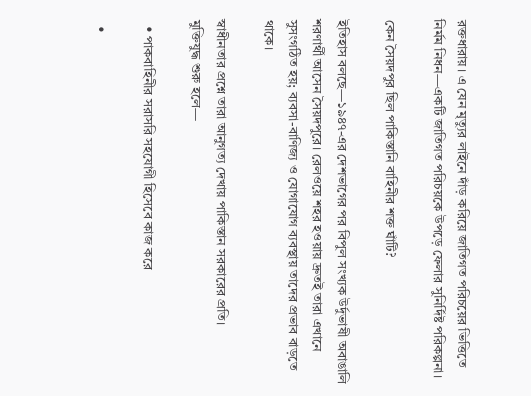রক্তধারায়। এ যেন মৃত্যুর লাইনে দাঁড় করিয়ে জাতিগত পরিচয়ের ভিত্তিতে নির্মম নিধন—একটি জাতিগত পরিচয়কে উপড়ে ফেলার সুনির্দিষ্ট পরিকল্পনা।

কেন সৈয়দপুর ছিল পাকিস্তানি বাহিনীর শক্ত ঘাঁটি?

ইতিহাস বলছে—১৯৪৭-এর দেশভাগের পর বিপুল সংখ্যক উর্দুভাষী অবাঙালি শরণার্থী আসেন সৈয়দপুরে। রেলওয়ে শহর হওয়ায় দ্রুতই তারা এখানে সুসংগঠিত হয়; ব্যবসা-বাণিজ্য ও যোগাযোগ ব্যবস্থায় তাদের প্রভাব বাড়তে থাকে।

স্বাধীনতার প্রশ্নে তারা আনুগত্য দেখায় পাকিস্তান সরকারের প্রতি।
মুক্তিযুদ্ধ শুরু হলে—

  • পাকবাহিনীর সরাসরি সহযোগী হিসেবে কাজ করে

  •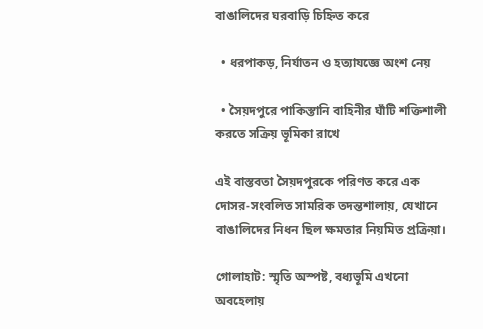বাঙালিদের ঘরবাড়ি চিহ্নিত করে

  • ধরপাকড়, নির্যাতন ও হত্যাযজ্ঞে অংশ নেয়

  • সৈয়দপুরে পাকিস্তানি বাহিনীর ঘাঁটি শক্তিশালী করতে সক্রিয় ভূমিকা রাখে

এই বাস্তবতা সৈয়দপুরকে পরিণত করে এক দোসর-সংবলিত সামরিক তদন্তশালায়, যেখানে বাঙালিদের নিধন ছিল ক্ষমতার নিয়মিত প্রক্রিয়া।

গোলাহাট: স্মৃতি অস্পষ্ট, বধ্যভূমি এখনো অবহেলায়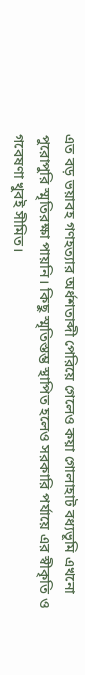এত বড় ভয়াবহ গণহত্যার অর্ধশতাব্দী পেরিয়ে গেলেও কয়া গোলাহাট বধ্যভূমি এখনো পুরোপুরি স্মৃতিরক্ষা পায়নি। কিছু স্মৃতিস্তম্ভ স্থাপিত হলেও সরকারি পর্যায়ে এর স্বীকৃতি ও গবেষণা খুবই সীমিত।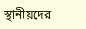স্থানীয়দের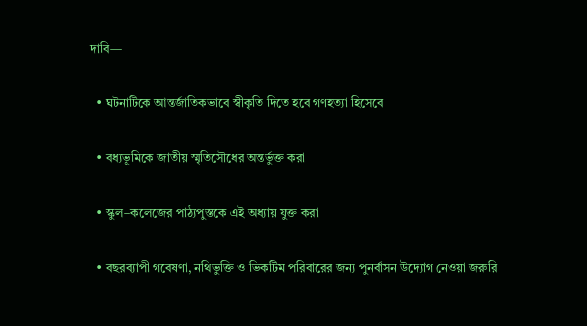দাবি—

  • ঘটনাটিকে আন্তর্জাতিকভাবে স্বীকৃতি দিতে হবে গণহত্যা হিসেবে

  • বধ্যভূমিকে জাতীয় স্মৃতিসৌধের অন্তর্ভুক্ত করা

  • স্কুল–কলেজের পাঠ্যপুস্তকে এই অধ্যায় যুক্ত করা

  • বছরব্যাপী গবেষণা, নথিভুক্তি ও ভিকটিম পরিবারের জন্য পুনর্বাসন উদ্যোগ নেওয়া জরুরি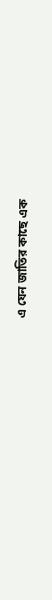এ যেন জাতির কাছে এক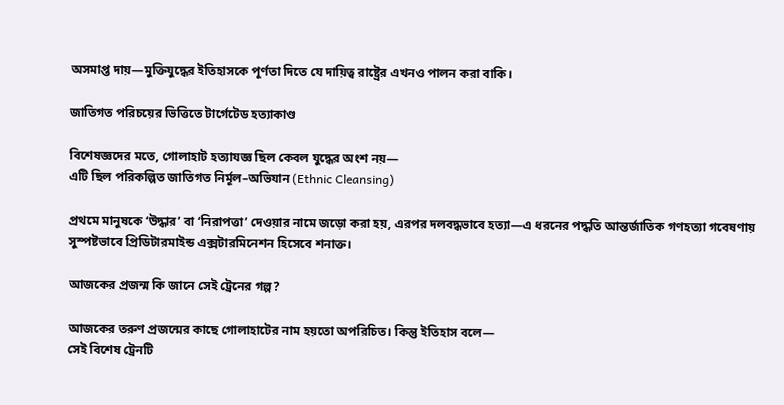অসমাপ্ত দায়—মুক্তিযুদ্ধের ইতিহাসকে পূর্ণতা দিতে যে দায়িত্ব রাষ্ট্রের এখনও পালন করা বাকি।

জাতিগত পরিচয়ের ভিত্তিতে টার্গেটেড হত্যাকাণ্ড

বিশেষজ্ঞদের মতে, গোলাহাট হত্যাযজ্ঞ ছিল কেবল যুদ্ধের অংশ নয়—
এটি ছিল পরিকল্পিত জাতিগত নির্মূল–অভিযান (Ethnic Cleansing)

প্রথমে মানুষকে ‘উদ্ধার’ বা ‘নিরাপত্তা’ দেওয়ার নামে জড়ো করা হয়, এরপর দলবদ্ধভাবে হত্যা—এ ধরনের পদ্ধতি আন্তর্জাতিক গণহত্যা গবেষণায় সুস্পষ্টভাবে প্রিডিটারমাইন্ড এক্সটারমিনেশন হিসেবে শনাক্ত।

আজকের প্রজন্ম কি জানে সেই ট্রেনের গল্প?

আজকের তরুণ প্রজন্মের কাছে গোলাহাটের নাম হয়তো অপরিচিত। কিন্তু ইতিহাস বলে—
সেই বিশেষ ট্রেনটি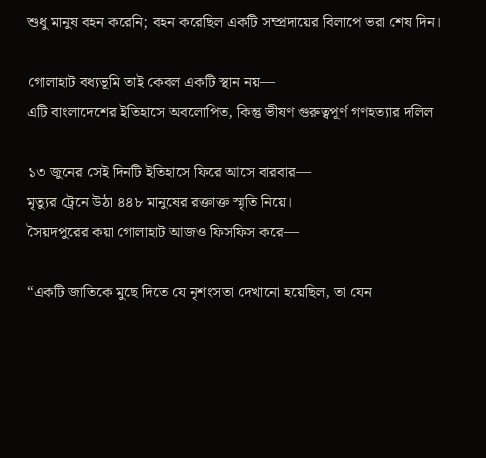শুধু মানুষ বহন করেনি; বহন করেছিল একটি সম্প্রদায়ের বিলাপে ভরা শেষ দিন।

গোলাহাট বধ্যভূমি তাই কেবল একটি স্থান নয়—
এটি বাংলাদেশের ইতিহাসে অবলোপিত, কিন্তু ভীষণ গুরুত্বপূর্ণ গণহত্যার দলিল

১৩ জুনের সেই দিনটি ইতিহাসে ফিরে আসে বারবার—
মৃত্যুর ট্রেনে উঠা ৪৪৮ মানুষের রক্তাক্ত স্মৃতি নিয়ে।
সৈয়দপুরের কয়া গোলাহাট আজও ফিসফিস করে—

“একটি জাতিকে মুছে দিতে যে নৃশংসতা দেখানো হয়েছিল, তা যেন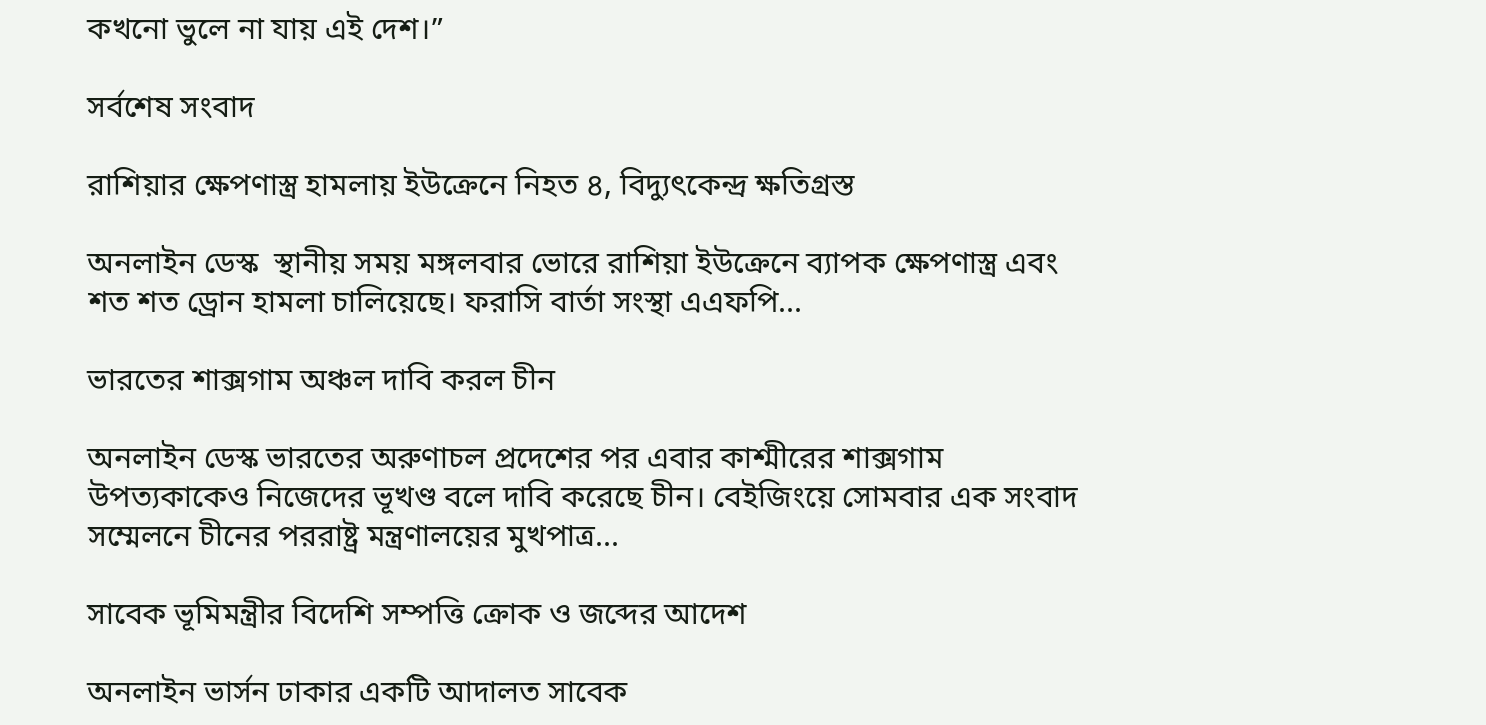কখনো ভুলে না যায় এই দেশ।”

সর্বশেষ সংবাদ

রাশিয়ার ক্ষেপণাস্ত্র হামলায় ইউক্রেনে নিহত ৪, বিদ্যুৎকেন্দ্র ক্ষতিগ্রস্ত

অনলাইন ডেস্ক  স্থানীয় সময় মঙ্গলবার ভোরে রাশিয়া ইউক্রেনে ব্যাপক ক্ষেপণাস্ত্র এবং শত শত ড্রোন হামলা চালিয়েছে। ফরাসি বার্তা সংস্থা এএফপি...

ভারতের শাক্সগাম অঞ্চল দাবি করল চীন

অনলাইন ডেস্ক ভারতের অরুণাচল প্রদেশের পর এবার কাশ্মীরের শাক্সগাম উপত্যকাকেও নিজেদের ভূখণ্ড বলে দাবি করেছে চীন। বেইজিংয়ে সোমবার এক সংবাদ সম্মেলনে চীনের পররাষ্ট্র মন্ত্রণালয়ের মুখপাত্র...

সাবেক ভূমিমন্ত্রীর বিদেশি সম্পত্তি ক্রোক ও জব্দের আদেশ

অনলাইন ভার্সন ঢাকার একটি আদালত সাবেক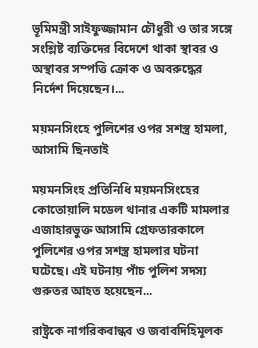ভূমিমন্ত্রী সাইফুজ্জামান চৌধুরী ও তার সঙ্গে সংশ্লিষ্ট ব্যক্তিদের বিদেশে থাকা স্থাবর ও অস্থাবর সম্পত্তি ক্রোক ও অবরুদ্ধের নির্দেশ দিয়েছেন।...

ময়মনসিংহে পুলিশের ওপর সশস্ত্র হামলা, আসামি ছিনতাই

ময়মনসিংহ প্রতিনিধি ময়মনসিংহের কোতোয়ালি মডেল থানার একটি মামলার এজাহারভুক্ত আসামি গ্রেফতারকালে পুলিশের ওপর সশস্ত্র হামলার ঘটনা ঘটেছে। এই ঘটনায় পাঁচ পুলিশ সদস্য গুরুতর আহত হয়েছেন...

রাষ্ট্রকে নাগরিকবান্ধব ও জবাবদিহিমূলক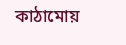কাঠামোয়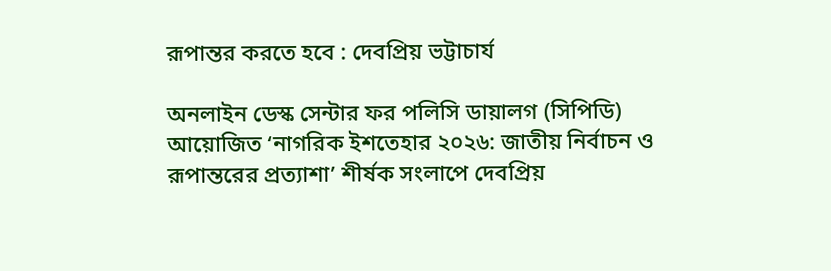রূপান্তর করতে হবে : দেবপ্রিয় ভট্টাচার্য

অনলাইন ডেস্ক সেন্টার ফর পলিসি ডায়ালগ (সিপিডি) আয়োজিত ‘নাগরিক ইশতেহার ২০২৬: জাতীয় নির্বাচন ও রূপান্তরের প্রত্যাশা’ শীর্ষক সংলাপে দেবপ্রিয়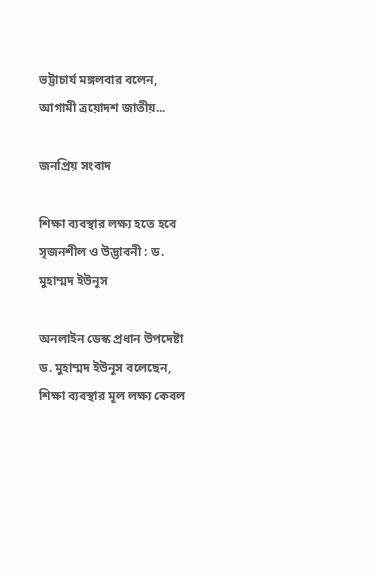ভট্টাচার্য মঙ্গলবার বলেন, আগামী ত্রয়োদশ জাতীয়...

জনপ্রিয় সংবাদ

শিক্ষা ব্যবস্থার লক্ষ্য হতে হবে সৃজনশীল ও উদ্ভাবনী : ড. মুহাম্মদ ইউনূস

অনলাইন ডেস্ক প্রধান উপদেষ্টা ড. মুহাম্মদ ইউনূস বলেছেন, শিক্ষা ব্যবস্থার মূল লক্ষ্য কেবল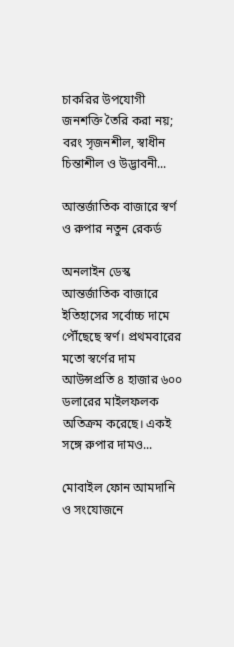চাকরির উপযোগী জনশক্তি তৈরি করা নয়; বরং সৃজনশীল, স্বাধীন চিন্তাশীল ও উদ্ভাবনী...

আন্তর্জাতিক বাজারে স্বর্ণ ও রুপার নতুন রেকর্ড

অনলাইন ডেস্ক আন্তর্জাতিক বাজারে ইতিহাসের সর্বোচ্চ দামে পৌঁছেছে স্বর্ণ। প্রথমবারের মতো স্বর্ণের দাম আউন্সপ্রতি ৪ হাজার ৬০০ ডলারের মাইলফলক অতিক্রম করেছে। একই সঙ্গে রুপার দামও...

মোবাইল ফোন আমদানি ও সংযোজনে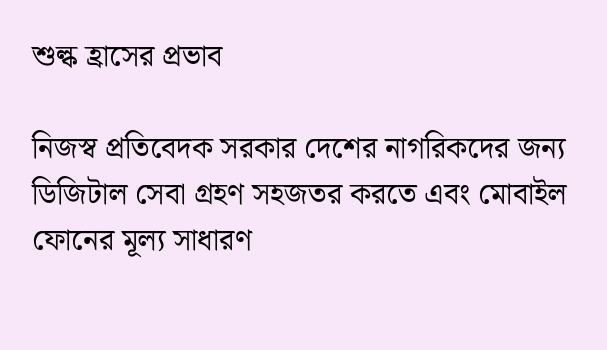শুল্ক হ্রাসের প্রভাব

নিজস্ব প্রতিবেদক সরকার দেশের নাগরিকদের জন্য ডিজিটাল সেবা গ্রহণ সহজতর করতে এবং মোবাইল ফোনের মূল্য সাধারণ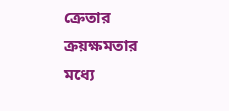ক্রেতার ক্রয়ক্ষমতার মধ্যে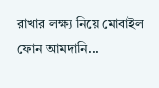রাখার লক্ষ্য নিয়ে মোবাইল ফোন আমদানি...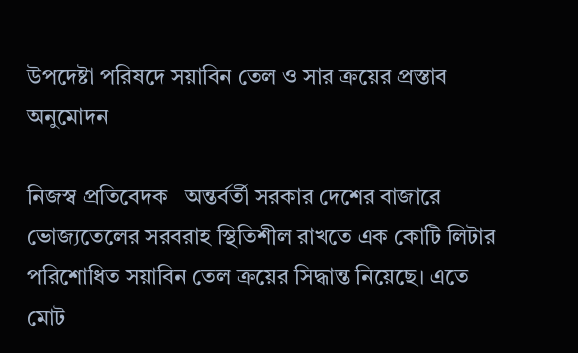উপদেষ্টা পরিষদে সয়াবিন তেল ও সার ক্রয়ের প্রস্তাব অনুমোদন

নিজস্ব প্রতিবেদক   অন্তর্বর্তী সরকার দেশের বাজারে ভোজ্যতেলের সরবরাহ স্থিতিশীল রাখতে এক কোটি লিটার পরিশোধিত সয়াবিন তেল ক্রয়ের সিদ্ধান্ত নিয়েছে। এতে মোট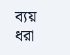ব্যয় ধরা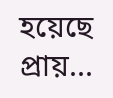হয়েছে প্রায়...